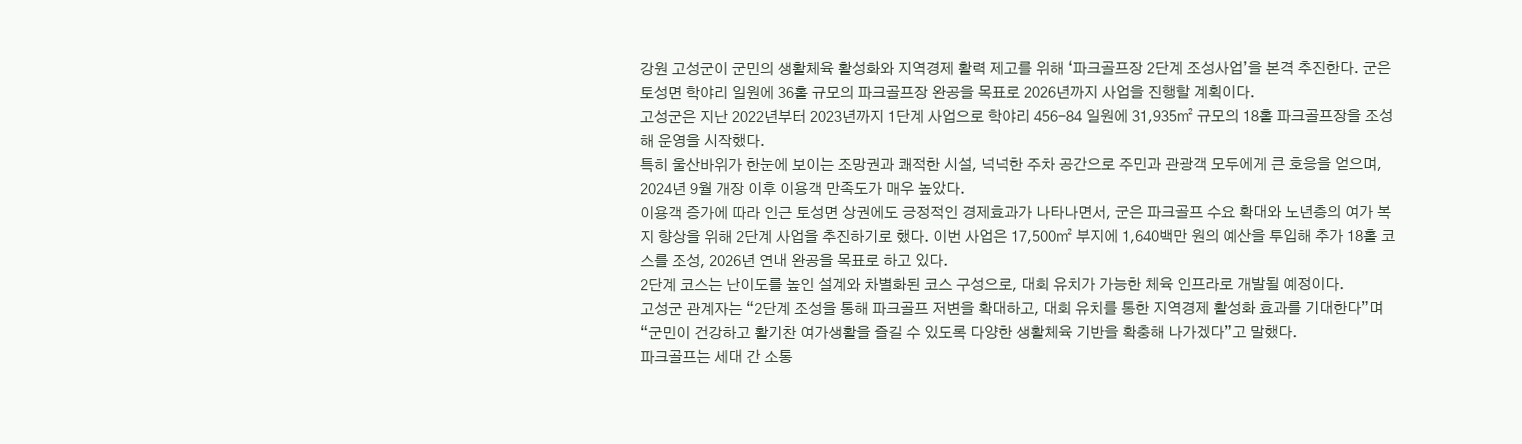강원 고성군이 군민의 생활체육 활성화와 지역경제 활력 제고를 위해 ‘파크골프장 2단계 조성사업’을 본격 추진한다. 군은 토성면 학야리 일원에 36홀 규모의 파크골프장 완공을 목표로 2026년까지 사업을 진행할 계획이다.
고성군은 지난 2022년부터 2023년까지 1단계 사업으로 학야리 456-84 일원에 31,935㎡ 규모의 18홀 파크골프장을 조성해 운영을 시작했다.
특히 울산바위가 한눈에 보이는 조망권과 쾌적한 시설, 넉넉한 주차 공간으로 주민과 관광객 모두에게 큰 호응을 얻으며, 2024년 9월 개장 이후 이용객 만족도가 매우 높았다.
이용객 증가에 따라 인근 토성면 상권에도 긍정적인 경제효과가 나타나면서, 군은 파크골프 수요 확대와 노년층의 여가 복지 향상을 위해 2단계 사업을 추진하기로 했다. 이번 사업은 17,500㎡ 부지에 1,640백만 원의 예산을 투입해 추가 18홀 코스를 조성, 2026년 연내 완공을 목표로 하고 있다.
2단계 코스는 난이도를 높인 설계와 차별화된 코스 구성으로, 대회 유치가 가능한 체육 인프라로 개발될 예정이다.
고성군 관계자는 “2단계 조성을 통해 파크골프 저변을 확대하고, 대회 유치를 통한 지역경제 활성화 효과를 기대한다”며 “군민이 건강하고 활기찬 여가생활을 즐길 수 있도록 다양한 생활체육 기반을 확충해 나가겠다”고 말했다.
파크골프는 세대 간 소통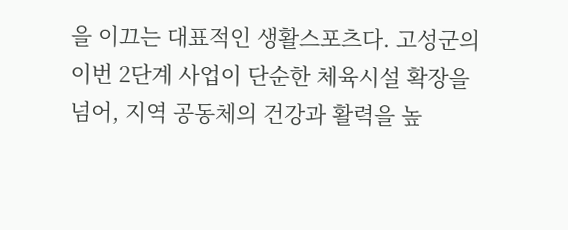을 이끄는 대표적인 생활스포츠다. 고성군의 이번 2단계 사업이 단순한 체육시설 확장을 넘어, 지역 공동체의 건강과 활력을 높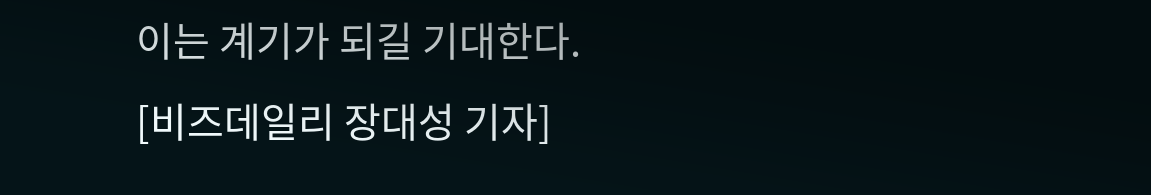이는 계기가 되길 기대한다.
[비즈데일리 장대성 기자]